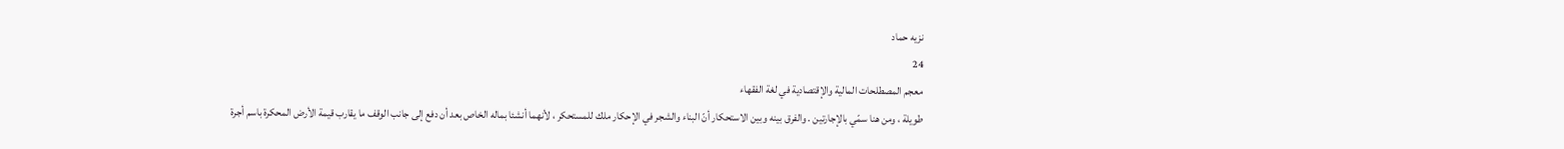نزيه حماد
24
معجم المصطلحات المالية والإقتصادية في لغة الفقهاء
طويلة ، ومن هنا سمّي بالإجارتين . والفرق بينه وبين الاستحكار أنّ البناء والشجر في الإحكار ملك للمستحكر ، لأنهما أنشئا بماله الخاص بعد أن دفع إلى جانب الوقف ما يقارب قيمة الأرض المحكرة باسم أجرة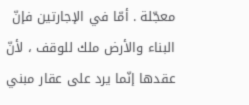معجّلة . أمّا في الإجارتين فإنّ البناء والأرض ملك للوقف ، لأنّ عقدها إنّما يرد على عقار مبني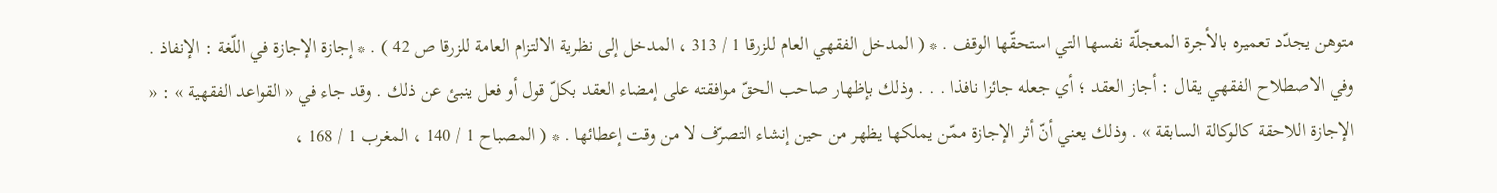متوهن يجدّد تعميره بالأجرة المعجلّة نفسها التي استحقّها الوقف . * ( المدخل الفقهي العام للزرقا 1 / 313 ، المدخل إلى نظرية الالتزام العامة للزرقا ص 42 ) . * إجازة الإجازة في اللّغة : الإنفاذ . وفي الاصطلاح الفقهي يقال : أجاز العقد ؛ أي جعله جائزا نافذا . . . وذلك بإظهار صاحب الحقّ موافقته على إمضاء العقد بكلّ قول أو فعل ينبئ عن ذلك . وقد جاء في « القواعد الفقهية » : « الإجازة اللاحقة كالوكالة السابقة » . وذلك يعني أنّ أثر الإجازة ممّن يملكها يظهر من حين إنشاء التصرّف لا من وقت إعطائها . * ( المصباح 1 / 140 ، المغرب 1 / 168 ،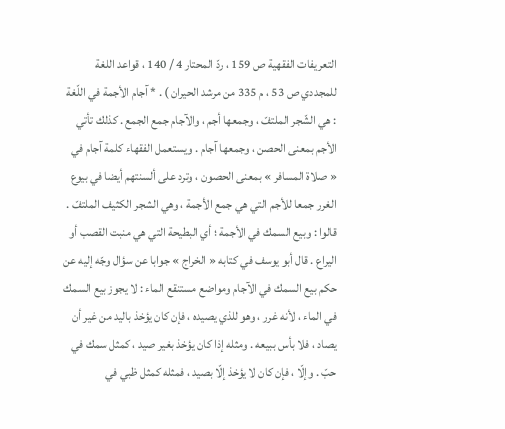التعريفات الفقهية ص 159 ، ردّ المحتار 4 / 140 ، قواعد اللغة للمجددي ص 53 ، م 335 من مرشد الحيران ) . * آجام الأجمة في اللّغة : هي الشّجر الملتفّ ، وجمعها أجم ، والآجام جمع الجمع . كذلك تأتي الأجم بمعنى الحصن ، وجمعها آجام . ويستعمل الفقهاء كلمة آجام في « صلاة المسافر » بمعنى الحصون ، وترد على ألسنتهم أيضا في بيوع الغرر جمعا للأجم التي هي جمع الأجمة ، وهي الشجر الكثيف الملتفّ . قالوا : وبيع السمك في الأجمة ؛ أي البطيحة التي هي منبت القصب أو اليراع . قال أبو يوسف في كتابه « الخراج » جوابا عن سؤال وجّه إليه عن حكم بيع السمك في الآجام ومواضع مستنقع الماء : لا يجوز بيع السمك في الماء ، لأنه غرر ، وهو للذي يصيده ، فإن كان يؤخذ باليد من غير أن يصاد ، فلا بأس ببيعه . ومثله إذا كان يؤخذ بغير صيد ، كمثل سمك في حبّ . وإلّا ، فإن كان لا يؤخذ إلّا بصيد ، فمثله كمثل ظبي في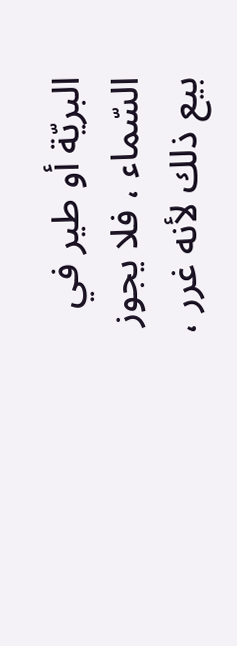البريّة أو طير في السّماء ، فلا يجوز بيع ذلك لأنه غرر ،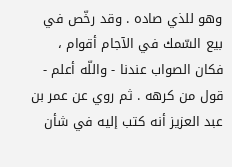وهو للذي صاده . وقد رخّص في بيع السّمك في الآجام أقوام ، فكان الصواب عندنا - واللّه أعلم - قول من كرهه . ثم روي عن عمر بن عبد العزيز أنه كتب إليه في شأن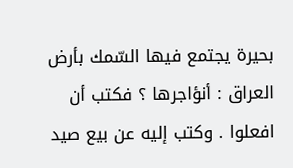بحيرة يجتمع فيها السّمك بأرض العراق : أنؤاجرها ؟ فكتب أن افعلوا . وكتب إليه عن بيع صيد